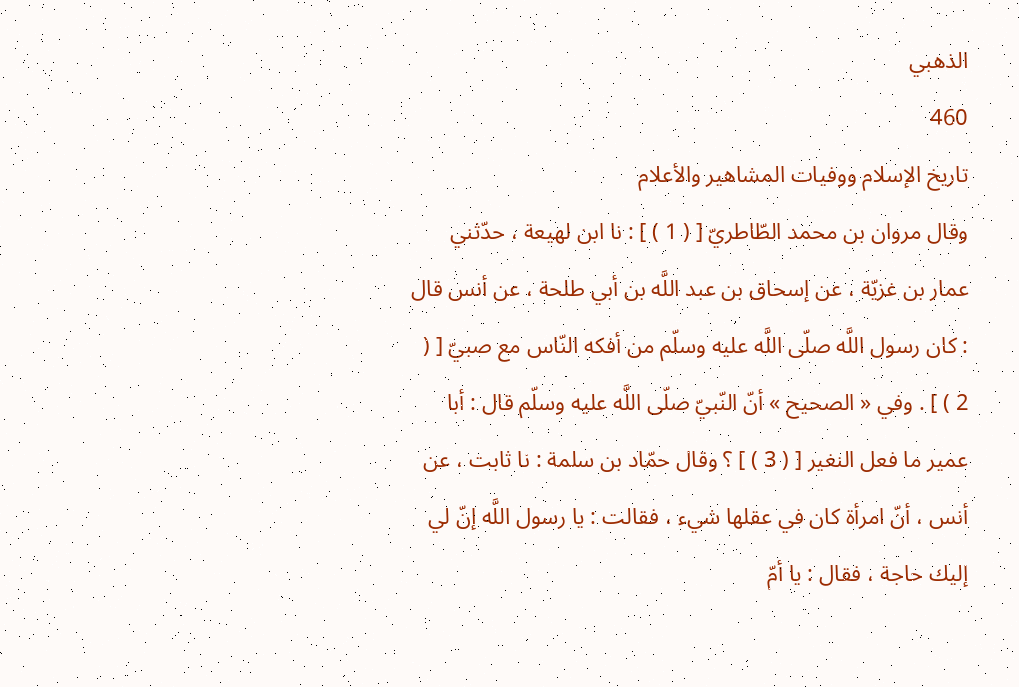الذهبي
460
تاريخ الإسلام ووفيات المشاهير والأعلام
وقال مروان بن محمد الطّاطريّ [ ( 1 ) ] : نا ابن لهيعة ، حدّثني عمار بن غزيّة ، عن إسحاق بن عبد اللَّه بن أبي طلحة ، عن أنس قال : كان رسول اللَّه صلّى اللَّه عليه وسلّم من أفكه النّاس مع صبيّ [ ( 2 ) ] . وفي « الصحيح » أنّ النّبيّ صلّى اللَّه عليه وسلّم قال : أبا عمير ما فعل النغير [ ( 3 ) ] ؟ وقال حمّاد بن سلمة : نا ثابت ، عن أنس ، أنّ امرأة كان في عقلها شيء ، فقالت : يا رسول اللَّه إنّ لي إليك حاجة ، فقال : يا أمّ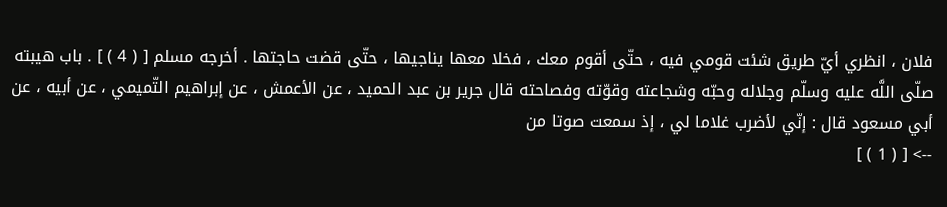فلان ، انظري أيّ طريق شئت قومي فيه ، حتّى أقوم معك ، فخلا معها يناجيها ، حتّى قضت حاجتها . أخرجه مسلم [ ( 4 ) ] . باب هيبته صلّى اللَّه عليه وسلّم وجلاله وحبّه وشجاعته وقوّته وفصاحته قال جرير بن عبد الحميد ، عن الأعمش ، عن إبراهيم التّميمي ، عن أبيه ، عن أبي مسعود قال : إنّي لأضرب غلاما لي ، إذ سمعت صوتا من
--> [ ( 1 ) ]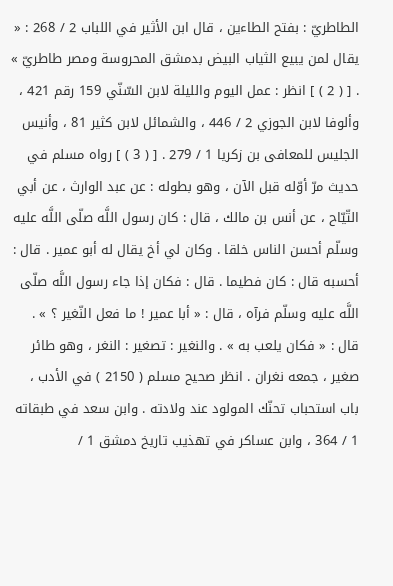الطاطريّ : بفتح الطاءين ، قال ابن الأثير في اللباب 2 / 268 : « يقال لمن يبيع الثياب البيض بدمشق المحروسة ومصر طاطريّ » . [ ( 2 ) ] انظر : عمل اليوم والليلة لابن السّنّي 159 رقم 421 ، وألوفا لابن الجوزي 2 / 446 ، والشمائل لابن كثير 81 ، وأنيس الجليس للمعافى بن زكريا 1 / 279 . [ ( 3 ) ] رواه مسلم في حديث مرّ أوّله قبل الآن ، وهو بطوله : عن عبد الوارث ، عن أبي التّيّاح ، عن أنس بن مالك ، قال : كان رسول اللَّه صلّى اللَّه عليه وسلّم أحسن الناس خلقا . وكان لي أخ يقال له أبو عمير . قال : أحسبه قال : كان فطيما . قال : فكان إذا جاء رسول اللَّه صلّى اللَّه عليه وسلّم فرآه ، قال : « أبا عمير ! ما فعل النّغير ؟ » . قال : « فكان يلعب به » . والنغير : تصغير : النغر ، وهو طائر صغير ، جمعه نغران . انظر صحيح مسلم ( 2150 ) في الأدب ، باب استحباب تحنّك المولود عند ولادته . وابن سعد في طبقاته 1 / 364 ، وابن عساكر في تهذيب تاريخ دمشق 1 /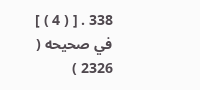338 . [ ( 4 ) ] في صحيحه ( 2326 )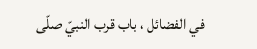في الفضائل ، باب قرب النبيّ صلّى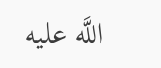اللَّه عليه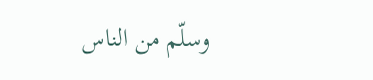وسلّم من الناس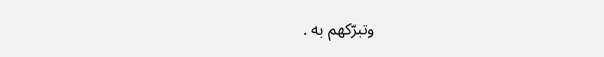وتبرّكهم به .